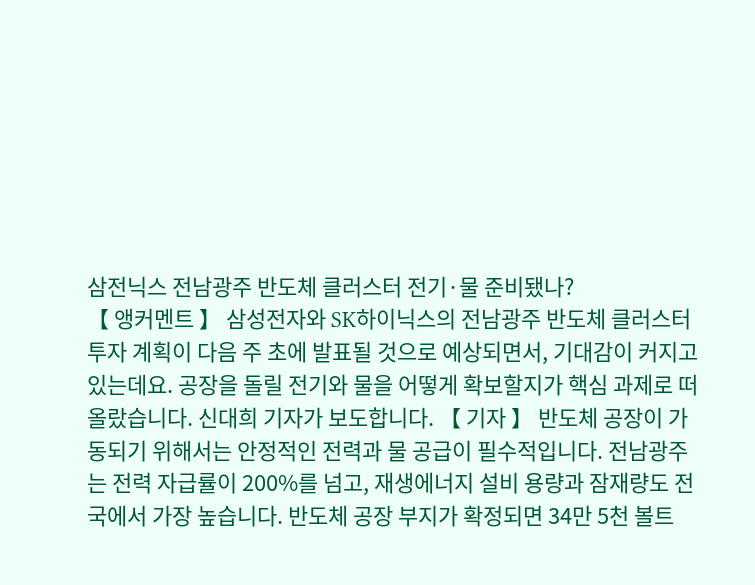삼전닉스 전남광주 반도체 클러스터 전기·물 준비됐나?
【 앵커멘트 】 삼성전자와 SK하이닉스의 전남광주 반도체 클러스터 투자 계획이 다음 주 초에 발표될 것으로 예상되면서, 기대감이 커지고 있는데요. 공장을 돌릴 전기와 물을 어떻게 확보할지가 핵심 과제로 떠올랐습니다. 신대희 기자가 보도합니다. 【 기자 】 반도체 공장이 가동되기 위해서는 안정적인 전력과 물 공급이 필수적입니다. 전남광주는 전력 자급률이 200%를 넘고, 재생에너지 설비 용량과 잠재량도 전국에서 가장 높습니다. 반도체 공장 부지가 확정되면 34만 5천 볼트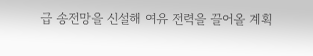급 송전망을 신설해 여유 전력을 끌어올 계획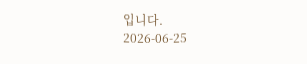입니다.
2026-06-25